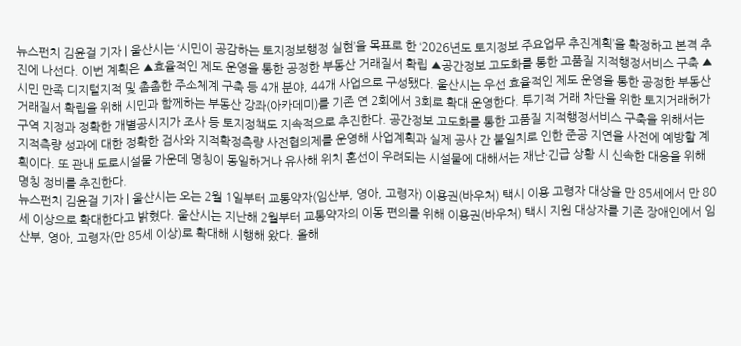뉴스펀치 김윤걸 기자 | 울산시는 ‘시민이 공감하는 토지정보행정 실현’을 목표로 한 ‘2026년도 토지정보 주요업무 추진계획’을 확정하고 본격 추진에 나선다. 이번 계획은 ▲효율적인 제도 운영을 통한 공정한 부동산 거래질서 확립 ▲공간정보 고도화를 통한 고품질 지적행정서비스 구축 ▲시민 만족 디지털지적 및 촘촘한 주소체계 구축 등 4개 분야, 44개 사업으로 구성됐다. 울산시는 우선 효율적인 제도 운영을 통한 공정한 부동산 거래질서 확립을 위해 시민과 함께하는 부동산 강좌(아카데미)를 기존 연 2회에서 3회로 확대 운영한다. 투기적 거래 차단을 위한 토지거래허가구역 지정과 정확한 개별공시지가 조사 등 토지정책도 지속적으로 추진한다. 공간정보 고도화를 통한 고품질 지적행정서비스 구축을 위해서는 지적측량 성과에 대한 정확한 검사와 지적확정측량 사전협의제를 운영해 사업계획과 실제 공사 간 불일치로 인한 준공 지연을 사전에 예방할 계획이다. 또 관내 도로시설물 가운데 명칭이 동일하거나 유사해 위치 혼선이 우려되는 시설물에 대해서는 재난·긴급 상황 시 신속한 대응을 위해 명칭 정비를 추진한다.
뉴스펀치 김윤걸 기자 | 울산시는 오는 2월 1일부터 교통약자(임산부, 영아, 고령자) 이용권(바우처) 택시 이용 고령자 대상을 만 85세에서 만 80세 이상으로 확대한다고 밝혔다. 울산시는 지난해 2월부터 교통약자의 이동 편의를 위해 이용권(바우처) 택시 지원 대상자를 기존 장애인에서 임산부, 영아, 고령자(만 85세 이상)로 확대해 시행해 왔다. 올해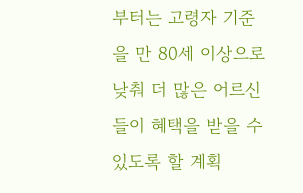부터는 고령자 기준을 만 80세 이상으로 낮춰 더 많은 어르신들이 혜택을 받을 수 있도록 할 계획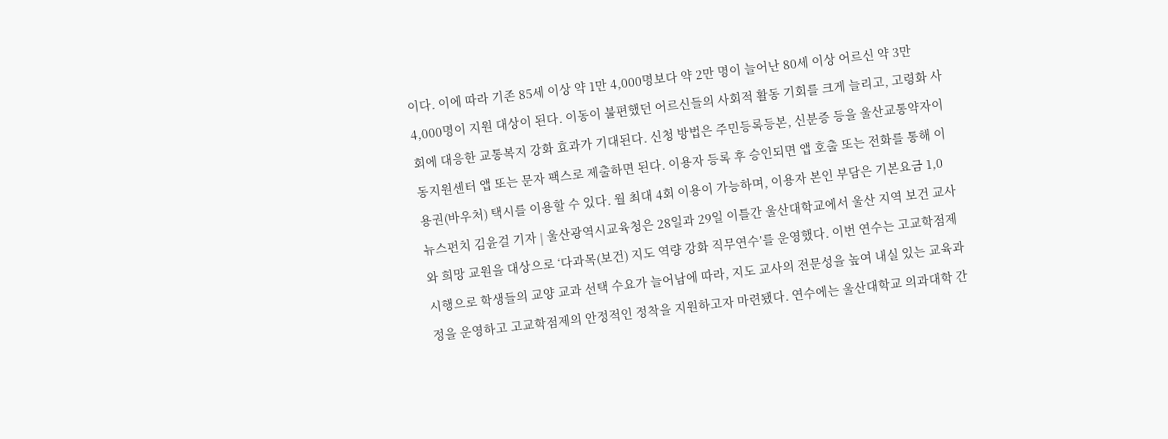이다. 이에 따라 기존 85세 이상 약 1만 4,000명보다 약 2만 명이 늘어난 80세 이상 어르신 약 3만 4,000명이 지원 대상이 된다. 이동이 불편했던 어르신들의 사회적 활동 기회를 크게 늘리고, 고령화 사회에 대응한 교통복지 강화 효과가 기대된다. 신청 방법은 주민등록등본, 신분증 등을 울산교통약자이동지원센터 앱 또는 문자 팩스로 제출하면 된다. 이용자 등록 후 승인되면 앱 호출 또는 전화를 통해 이용권(바우처) 택시를 이용할 수 있다. 월 최대 4회 이용이 가능하며, 이용자 본인 부담은 기본요금 1,0
뉴스펀치 김윤걸 기자 | 울산광역시교육청은 28일과 29일 이틀간 울산대학교에서 울산 지역 보건 교사와 희망 교원을 대상으로 ‘다과목(보건) 지도 역량 강화 직무연수’를 운영했다. 이번 연수는 고교학점제 시행으로 학생들의 교양 교과 선택 수요가 늘어남에 따라, 지도 교사의 전문성을 높여 내실 있는 교육과정을 운영하고 고교학점제의 안정적인 정착을 지원하고자 마련됐다. 연수에는 울산대학교 의과대학 간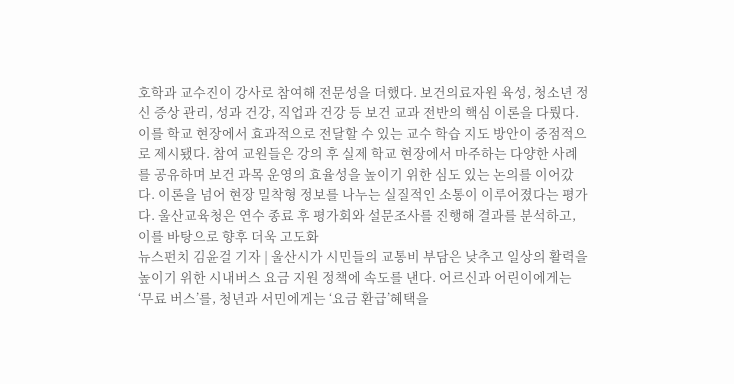호학과 교수진이 강사로 참여해 전문성을 더했다. 보건의료자원 육성, 청소년 정신 증상 관리, 성과 건강, 직업과 건강 등 보건 교과 전반의 핵심 이론을 다뤘다. 이를 학교 현장에서 효과적으로 전달할 수 있는 교수 학습 지도 방안이 중점적으로 제시됐다. 참여 교원들은 강의 후 실제 학교 현장에서 마주하는 다양한 사례를 공유하며 보건 과목 운영의 효율성을 높이기 위한 심도 있는 논의를 이어갔다. 이론을 넘어 현장 밀착형 정보를 나누는 실질적인 소통이 이루어졌다는 평가다. 울산교육청은 연수 종료 후 평가회와 설문조사를 진행해 결과를 분석하고, 이를 바탕으로 향후 더욱 고도화
뉴스펀치 김윤걸 기자 | 울산시가 시민들의 교통비 부담은 낮추고 일상의 활력을 높이기 위한 시내버스 요금 지원 정책에 속도를 낸다. 어르신과 어린이에게는 ‘무료 버스’를, 청년과 서민에게는 ‘요금 환급’혜택을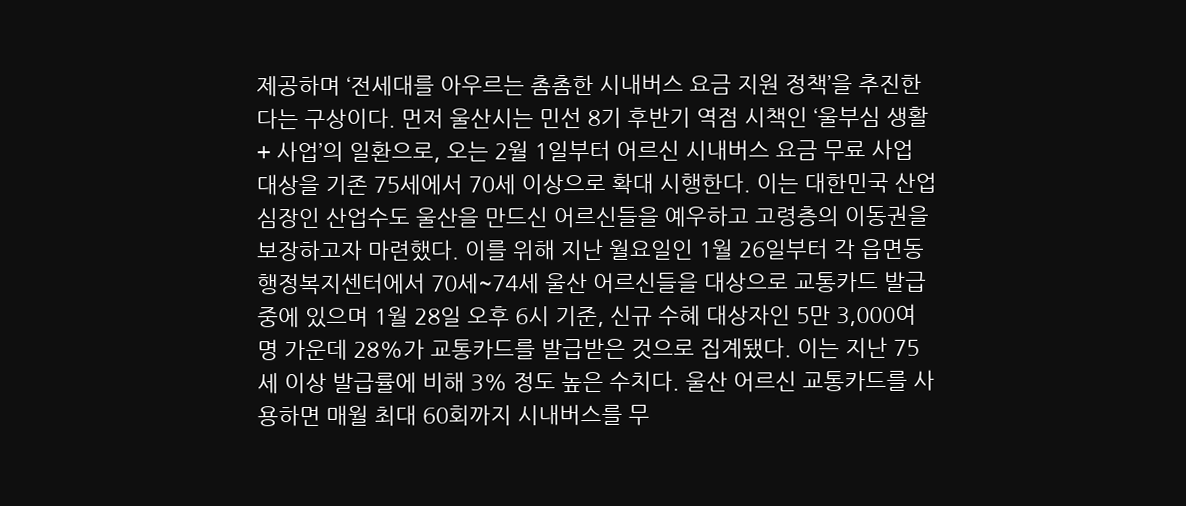제공하며 ‘전세대를 아우르는 촘촘한 시내버스 요금 지원 정책’을 추진한다는 구상이다. 먼저 울산시는 민선 8기 후반기 역점 시책인 ‘울부심 생활+ 사업’의 일환으로, 오는 2월 1일부터 어르신 시내버스 요금 무료 사업 대상을 기존 75세에서 70세 이상으로 확대 시행한다. 이는 대한민국 산업 심장인 산업수도 울산을 만드신 어르신들을 예우하고 고령층의 이동권을 보장하고자 마련했다. 이를 위해 지난 월요일인 1월 26일부터 각 읍면동 행정복지센터에서 70세~74세 울산 어르신들을 대상으로 교통카드 발급 중에 있으며 1월 28일 오후 6시 기준, 신규 수혜 대상자인 5만 3,000여 명 가운데 28%가 교통카드를 발급받은 것으로 집계됐다. 이는 지난 75세 이상 발급률에 비해 3% 정도 높은 수치다. 울산 어르신 교통카드를 사용하면 매월 최대 60회까지 시내버스를 무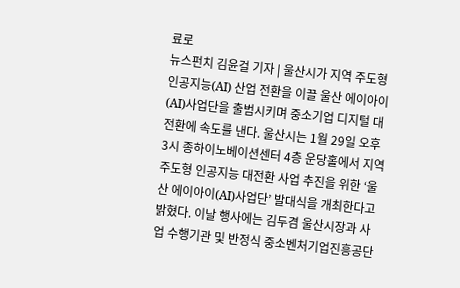료로
뉴스펀치 김윤걸 기자 | 울산시가 지역 주도형 인공지능(AI) 산업 전환을 이끌 울산 에이아이(AI)사업단을 출범시키며 중소기업 디지털 대전환에 속도를 낸다. 울산시는 1월 29일 오후 3시 종하이노베이션센터 4층 운당홀에서 지역 주도형 인공지능 대전환 사업 추진을 위한 ‘울산 에이아이(AI)사업단’ 발대식을 개최한다고 밝혔다. 이날 행사에는 김두겸 울산시장과 사업 수행기관 및 반정식 중소벤처기업진흥공단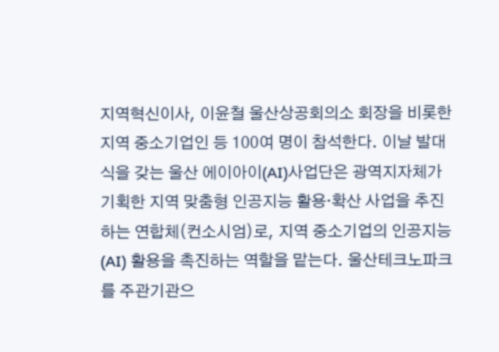지역혁신이사, 이윤철 울산상공회의소 회장을 비롯한 지역 중소기업인 등 100여 명이 참석한다. 이날 발대식을 갖는 울산 에이아이(AI)사업단은 광역지자체가 기획한 지역 맞춤형 인공지능 활용·확산 사업을 추진하는 연합체(컨소시엄)로, 지역 중소기업의 인공지능(AI) 활용을 촉진하는 역할을 맡는다. 울산테크노파크를 주관기관으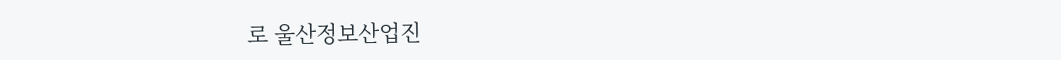로 울산정보산업진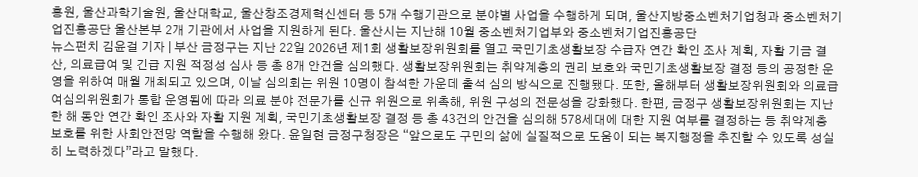흥원, 울산과학기술원, 울산대학교, 울산창조경제혁신센터 등 5개 수행기관으로 분야별 사업을 수행하게 되며, 울산지방중소벤처기업청과 중소벤처기업진흥공단 울산본부 2개 기관에서 사업을 지원하게 된다. 울산시는 지난해 10월 중소벤처기업부와 중소벤처기업진흥공단
뉴스펀치 김윤걸 기자 | 부산 금정구는 지난 22일 2026년 제1회 생활보장위원회를 열고 국민기초생활보장 수급자 연간 확인 조사 계획, 자활 기금 결산, 의료급여 및 긴급 지원 적정성 심사 등 총 8개 안건을 심의했다. 생활보장위원회는 취약계층의 권리 보호와 국민기초생활보장 결정 등의 공정한 운영을 위하여 매월 개최되고 있으며, 이날 심의회는 위원 10명이 참석한 가운데 출석 심의 방식으로 진행됐다. 또한, 올해부터 생활보장위원회와 의료급여심의위원회가 통합 운영됨에 따라 의료 분야 전문가를 신규 위원으로 위촉해, 위원 구성의 전문성을 강화했다. 한편, 금정구 생활보장위원회는 지난 한 해 동안 연간 확인 조사와 자활 지원 계획, 국민기초생활보장 결정 등 총 43건의 안건을 심의해 578세대에 대한 지원 여부를 결정하는 등 취약계층 보호를 위한 사회안전망 역할을 수행해 왔다. 윤일현 금정구청장은 “앞으로도 구민의 삶에 실질적으로 도움이 되는 복지행정을 추진할 수 있도록 성실히 노력하겠다”라고 말했다.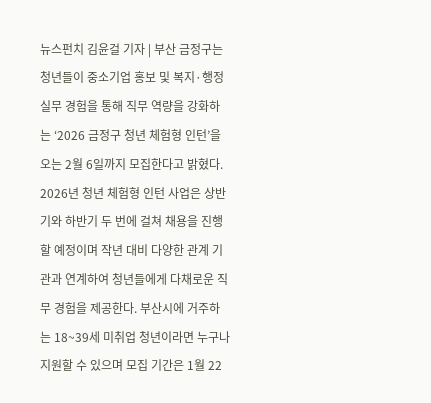뉴스펀치 김윤걸 기자 | 부산 금정구는 청년들이 중소기업 홍보 및 복지·행정 실무 경험을 통해 직무 역량을 강화하는 ‘2026 금정구 청년 체험형 인턴’을 오는 2월 6일까지 모집한다고 밝혔다. 2026년 청년 체험형 인턴 사업은 상반기와 하반기 두 번에 걸쳐 채용을 진행할 예정이며 작년 대비 다양한 관계 기관과 연계하여 청년들에게 다채로운 직무 경험을 제공한다. 부산시에 거주하는 18~39세 미취업 청년이라면 누구나 지원할 수 있으며 모집 기간은 1월 22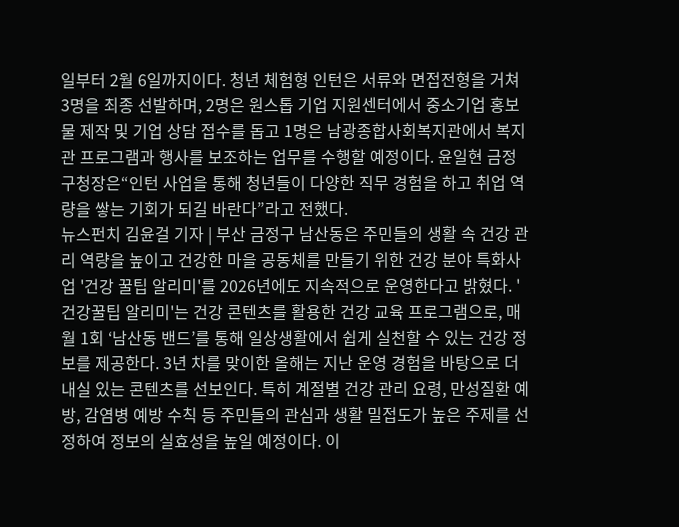일부터 2월 6일까지이다. 청년 체험형 인턴은 서류와 면접전형을 거쳐 3명을 최종 선발하며, 2명은 원스톱 기업 지원센터에서 중소기업 홍보물 제작 및 기업 상담 접수를 돕고 1명은 남광종합사회복지관에서 복지관 프로그램과 행사를 보조하는 업무를 수행할 예정이다. 윤일현 금정구청장은“인턴 사업을 통해 청년들이 다양한 직무 경험을 하고 취업 역량을 쌓는 기회가 되길 바란다”라고 전했다.
뉴스펀치 김윤걸 기자 | 부산 금정구 남산동은 주민들의 생활 속 건강 관리 역량을 높이고 건강한 마을 공동체를 만들기 위한 건강 분야 특화사업 '건강 꿀팁 알리미'를 2026년에도 지속적으로 운영한다고 밝혔다. '건강꿀팁 알리미'는 건강 콘텐츠를 활용한 건강 교육 프로그램으로, 매월 1회 ‘남산동 밴드’를 통해 일상생활에서 쉽게 실천할 수 있는 건강 정보를 제공한다. 3년 차를 맞이한 올해는 지난 운영 경험을 바탕으로 더 내실 있는 콘텐츠를 선보인다. 특히 계절별 건강 관리 요령, 만성질환 예방, 감염병 예방 수칙 등 주민들의 관심과 생활 밀접도가 높은 주제를 선정하여 정보의 실효성을 높일 예정이다. 이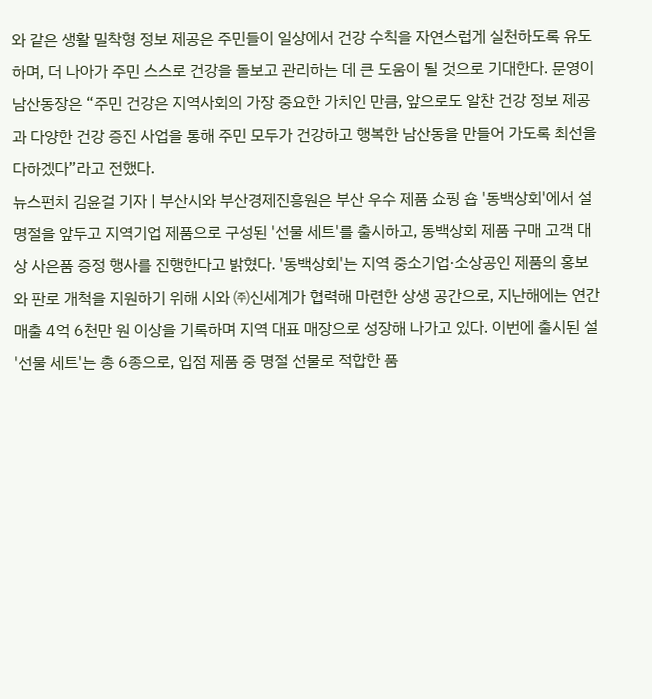와 같은 생활 밀착형 정보 제공은 주민들이 일상에서 건강 수칙을 자연스럽게 실천하도록 유도하며, 더 나아가 주민 스스로 건강을 돌보고 관리하는 데 큰 도움이 될 것으로 기대한다. 문영이 남산동장은 “주민 건강은 지역사회의 가장 중요한 가치인 만큼, 앞으로도 알찬 건강 정보 제공과 다양한 건강 증진 사업을 통해 주민 모두가 건강하고 행복한 남산동을 만들어 가도록 최선을 다하겠다”라고 전했다.
뉴스펀치 김윤걸 기자 | 부산시와 부산경제진흥원은 부산 우수 제품 쇼핑 숍 '동백상회'에서 설 명절을 앞두고 지역기업 제품으로 구성된 '선물 세트'를 출시하고, 동백상회 제품 구매 고객 대상 사은품 증정 행사를 진행한다고 밝혔다. '동백상회'는 지역 중소기업·소상공인 제품의 홍보와 판로 개척을 지원하기 위해 시와 ㈜신세계가 협력해 마련한 상생 공간으로, 지난해에는 연간 매출 4억 6천만 원 이상을 기록하며 지역 대표 매장으로 성장해 나가고 있다. 이번에 출시된 설 '선물 세트'는 총 6종으로, 입점 제품 중 명절 선물로 적합한 품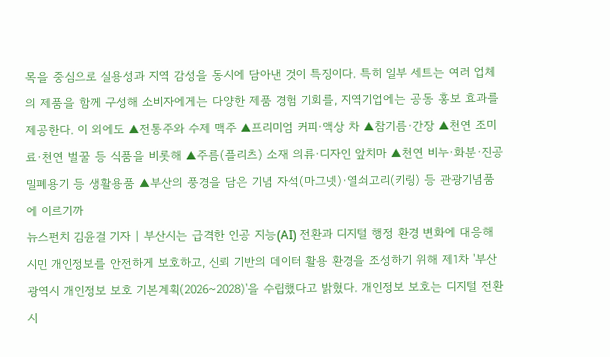목을 중심으로 실용성과 지역 감성을 동시에 담아낸 것이 특징이다. 특히 일부 세트는 여러 업체의 제품을 함께 구성해 소비자에게는 다양한 제품 경험 기회를, 지역기업에는 공동 홍보 효과를 제공한다. 이 외에도 ▲전통주와 수제 맥주 ▲프리미엄 커피·액상 차 ▲참기름·간장 ▲천연 조미료·천연 벌꿀 등 식품을 비롯해 ▲주름(플리츠) 소재 의류·디자인 앞치마 ▲천연 비누·화분·진공 밀폐용기 등 생활용품 ▲부산의 풍경을 담은 기념 자석(마그넷)·열쇠고리(키링) 등 관광기념품에 이르기까
뉴스펀치 김윤걸 기자 | 부산시는 급격한 인공 지능(AI) 전환과 디지털 행정 환경 변화에 대응해 시민 개인정보를 안전하게 보호하고, 신뢰 기반의 데이터 활용 환경을 조성하기 위해 제1차 '부산광역시 개인정보 보호 기본계획(2026~2028)'을 수립했다고 밝혔다. 개인정보 보호는 디지털 전환 시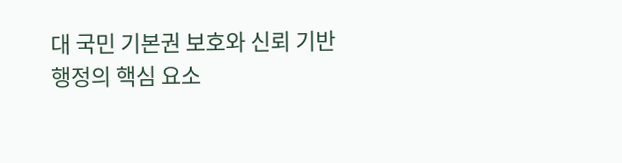대 국민 기본권 보호와 신뢰 기반 행정의 핵심 요소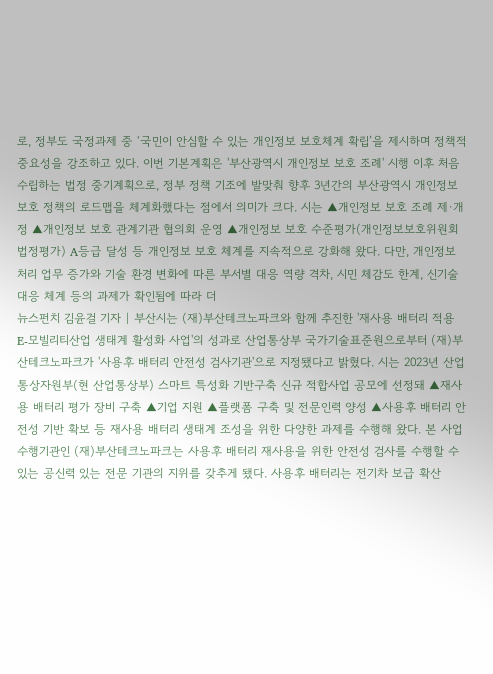로, 정부도 국정과제 중 ‘국민이 안심할 수 있는 개인정보 보호체계 확립’을 제시하며 정책적 중요성을 강조하고 있다. 이번 기본계획은 '부산광역시 개인정보 보호 조례' 시행 이후 처음 수립하는 법정 중기계획으로, 정부 정책 기조에 발맞춰 향후 3년간의 부산광역시 개인정보 보호 정책의 로드맵을 체계화했다는 점에서 의미가 크다. 시는 ▲개인정보 보호 조례 제·개정 ▲개인정보 보호 관계기관 협의회 운영 ▲개인정보 보호 수준평가(개인정보보호위원회 법정평가) A등급 달성 등 개인정보 보호 체계를 지속적으로 강화해 왔다. 다만, 개인정보 처리 업무 증가와 기술 환경 변화에 따른 부서별 대응 역량 격차, 시민 체감도 한계, 신기술 대응 체계 등의 과제가 확인됨에 따라 더
뉴스펀치 김윤걸 기자 | 부산시는 (재)부산테크노파크와 함께 추진한 '재사용 배터리 적용 E-모빌리티산업 생태계 활성화 사업'의 성과로 산업통상부 국가기술표준원으로부터 (재)부산테크노파크가 '사용후 배터리 안전성 검사기관'으로 지정됐다고 밝혔다. 시는 2023년 산업통상자원부(현 산업통상부) 스마트 특성화 기반구축 신규 적합사업 공모에 선정돼 ▲재사용 배터리 평가 장비 구축 ▲기업 지원 ▲플랫폼 구축 및 전문인력 양성 ▲사용후 배터리 안전성 기반 확보 등 재사용 배터리 생태계 조성을 위한 다양한 과제를 수행해 왔다. 본 사업 수행기관인 (재)부산테크노파크는 사용후 배터리 재사용을 위한 안전성 검사를 수행할 수 있는 공신력 있는 전문 기관의 지위를 갖추게 됐다. 사용후 배터리는 전기차 보급 확산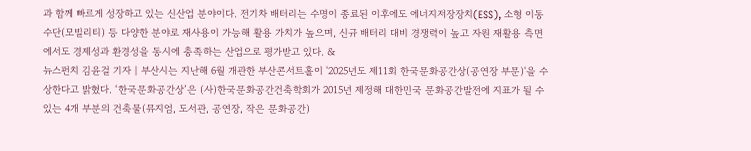과 함께 빠르게 성장하고 있는 신산업 분야이다. 전기차 배터리는 수명이 종료된 이후에도 에너지저장장치(ESS), 소형 이동 수단(모빌리티) 등 다양한 분야로 재사용이 가능해 활용 가치가 높으며, 신규 배터리 대비 경쟁력이 높고 자원 재활용 측면에서도 경제성과 환경성을 동시에 충족하는 산업으로 평가받고 있다. &
뉴스펀치 김윤걸 기자 | 부산시는 지난해 6월 개관한 부산콘서트홀이 '2025년도 제11회 한국문화공간상(공연장 부문)'을 수상한다고 밝혔다. ‘한국문화공간상’은 (사)한국문화공간건축학회가 2015년 제정해 대한민국 문화공간발전에 지표가 될 수 있는 4개 부분의 건축물(뮤지엄, 도서관, 공연장, 작은 문화공간)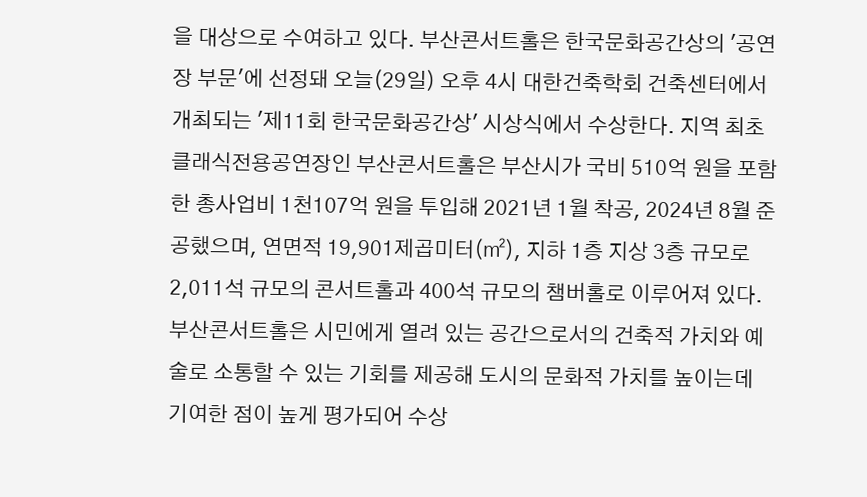을 대상으로 수여하고 있다. 부산콘서트홀은 한국문화공간상의 '공연장 부문'에 선정돼 오늘(29일) 오후 4시 대한건축학회 건축센터에서 개최되는 '제11회 한국문화공간상' 시상식에서 수상한다. 지역 최초 클래식전용공연장인 부산콘서트홀은 부산시가 국비 510억 원을 포함한 총사업비 1천107억 원을 투입해 2021년 1월 착공, 2024년 8월 준공했으며, 연면적 19,901제곱미터(㎡), 지하 1층 지상 3층 규모로 2,011석 규모의 콘서트홀과 400석 규모의 챔버홀로 이루어져 있다. 부산콘서트홀은 시민에게 열려 있는 공간으로서의 건축적 가치와 예술로 소통할 수 있는 기회를 제공해 도시의 문화적 가치를 높이는데 기여한 점이 높게 평가되어 수상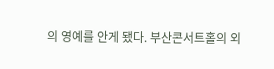의 영예를 안게 됐다. 부산콘서트홀의 외